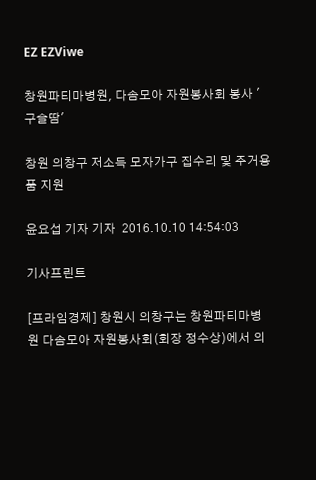EZ EZViwe

창원파티마병원, 다솜모아 자원봉사회 봉사 '구슬땀'

창원 의창구 저소득 모자가구 집수리 및 주거용품 지원

윤요섭 기자 기자  2016.10.10 14:54:03

기사프린트

[프라임경제] 창원시 의창구는 창원파티마병원 다솜모아 자원봉사회(회장 정수상)에서 의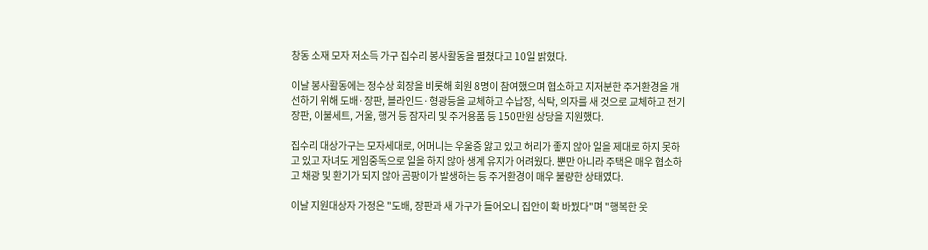창동 소재 모자 저소득 가구 집수리 봉사활동을 펼쳤다고 10일 밝혔다.

이날 봉사활동에는 정수상 회장을 비롯해 회원 8명이 참여했으며 협소하고 지저분한 주거환경을 개선하기 위해 도배·장판, 블라인드·형광등을 교체하고 수납장, 식탁, 의자를 새 것으로 교체하고 전기장판, 이불세트, 거울, 행거 등 잠자리 및 주거용품 등 150만원 상당을 지원했다.

집수리 대상가구는 모자세대로, 어머니는 우울증 앓고 있고 허리가 좋지 않아 일을 제대로 하지 못하고 있고 자녀도 게임중독으로 일을 하지 않아 생계 유지가 어려웠다. 뿐만 아니라 주택은 매우 협소하고 채광 및 환기가 되지 않아 곰팡이가 발생하는 등 주거환경이 매우 불량한 상태였다.

이날 지원대상자 가정은 "도배, 장판과 새 가구가 들어오니 집안이 확 바꿨다"며 "행복한 웃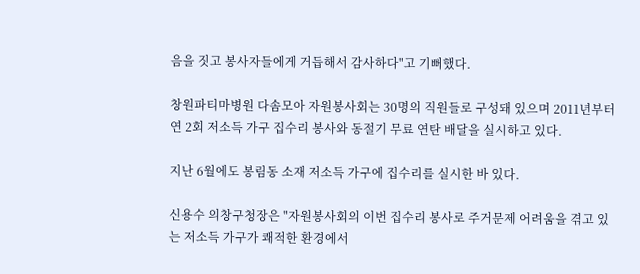음을 짓고 봉사자들에게 거듭해서 감사하다"고 기뻐했다.

창원파티마병원 다솜모아 자원봉사회는 30명의 직원들로 구성돼 있으며 2011년부터 연 2회 저소득 가구 집수리 봉사와 동절기 무료 연탄 배달을 실시하고 있다.

지난 6월에도 봉림동 소재 저소득 가구에 집수리를 실시한 바 있다.

신용수 의창구청장은 "자원봉사회의 이번 집수리 봉사로 주거문제 어려움을 겪고 있는 저소득 가구가 쾌적한 환경에서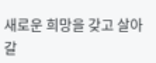새로운 희망을 갖고 살아갈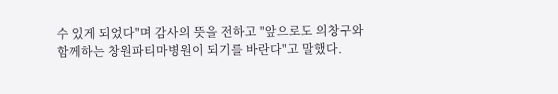수 있게 되었다"며 감사의 뜻을 전하고 "앞으로도 의창구와 함께하는 창원파티마병원이 되기를 바란다"고 말했다.